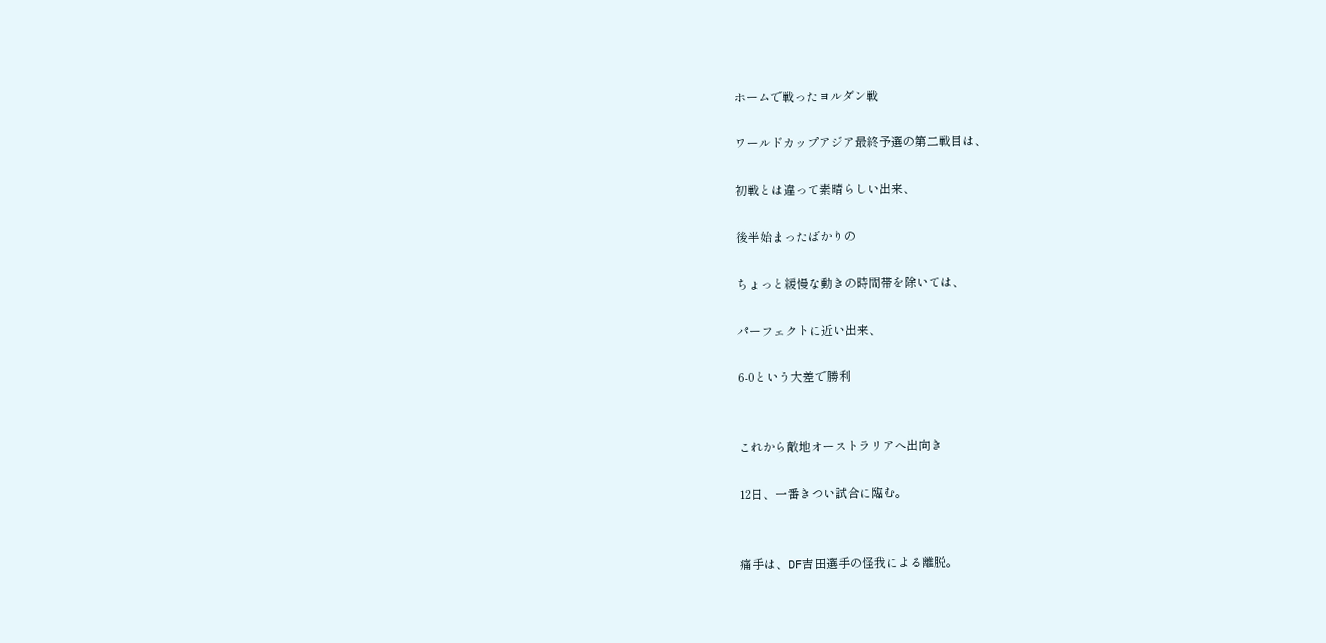ホームで戦ったヨルダン戦

ワールドカップアジア最終予選の第二戦目は、

初戦とは違って素晴らしい出来、

後半始まったばかりの

ちょっと緩慢な動きの時間帯を除いては、

パーフェクトに近い出来、

6-0という大差で勝利


これから敵地オーストラリアへ出向き

12日、一番きつい試合に臨む。


痛手は、DF吉田選手の怪我による離脱。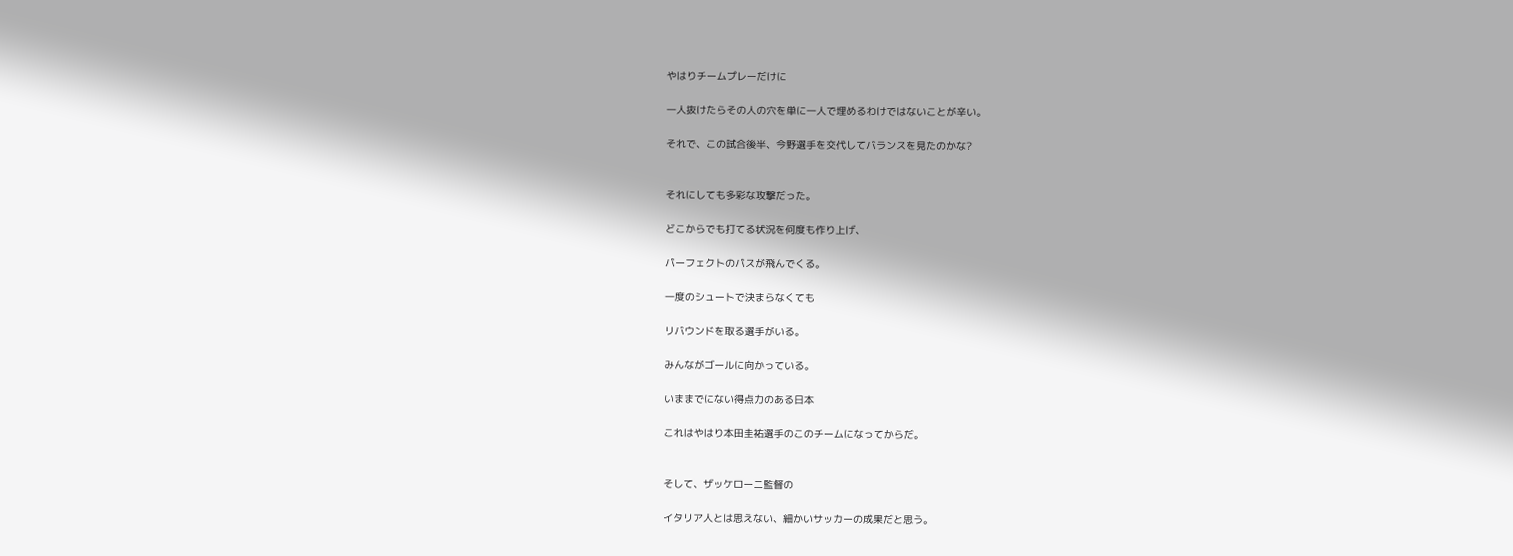やはりチームプレーだけに

一人抜けたらその人の穴を単に一人で埋めるわけではないことが辛い。

それで、この試合後半、今野選手を交代してバランスを見たのかな?


それにしても多彩な攻撃だった。

どこからでも打てる状況を何度も作り上げ、

パーフェクトのパスが飛んでくる。

一度のシュートで決まらなくても

リバウンドを取る選手がいる。

みんながゴールに向かっている。

いままでにない得点力のある日本

これはやはり本田圭祐選手のこのチームになってからだ。


そして、ザッケローニ監督の

イタリア人とは思えない、細かいサッカーの成果だと思う。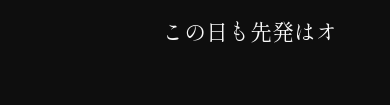この日も先発はオ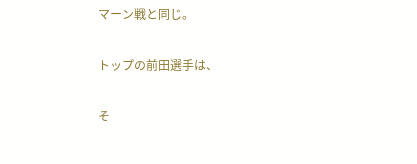マーン戦と同じ。

トップの前田選手は、

そ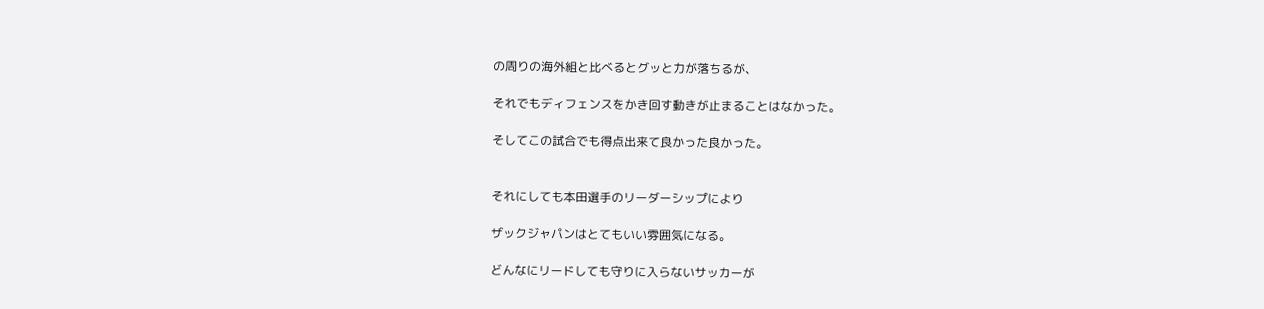の周りの海外組と比べるとグッと力が落ちるが、

それでもディフェンスをかき回す動きが止まることはなかった。

そしてこの試合でも得点出来て良かった良かった。


それにしても本田選手のリーダーシップにより

ザックジャパンはとてもいい雰囲気になる。

どんなにリードしても守りに入らないサッカーが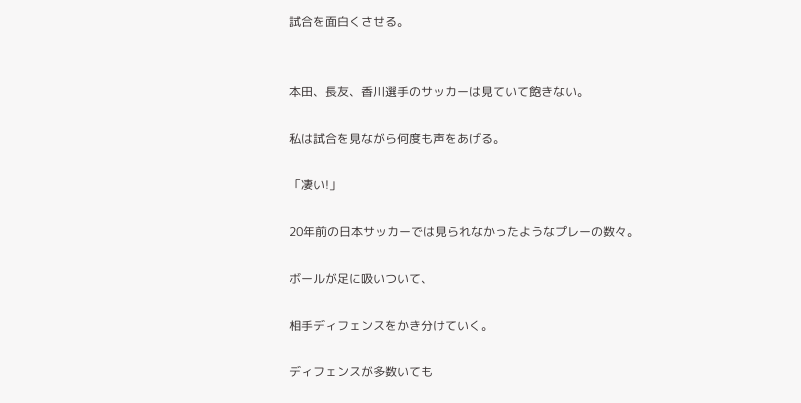試合を面白くさせる。


本田、長友、香川選手のサッカーは見ていて飽きない。

私は試合を見ながら何度も声をあげる。

「凄い!」

20年前の日本サッカーでは見られなかったようなプレーの数々。

ボールが足に吸いついて、

相手ディフェンスをかき分けていく。

ディフェンスが多数いても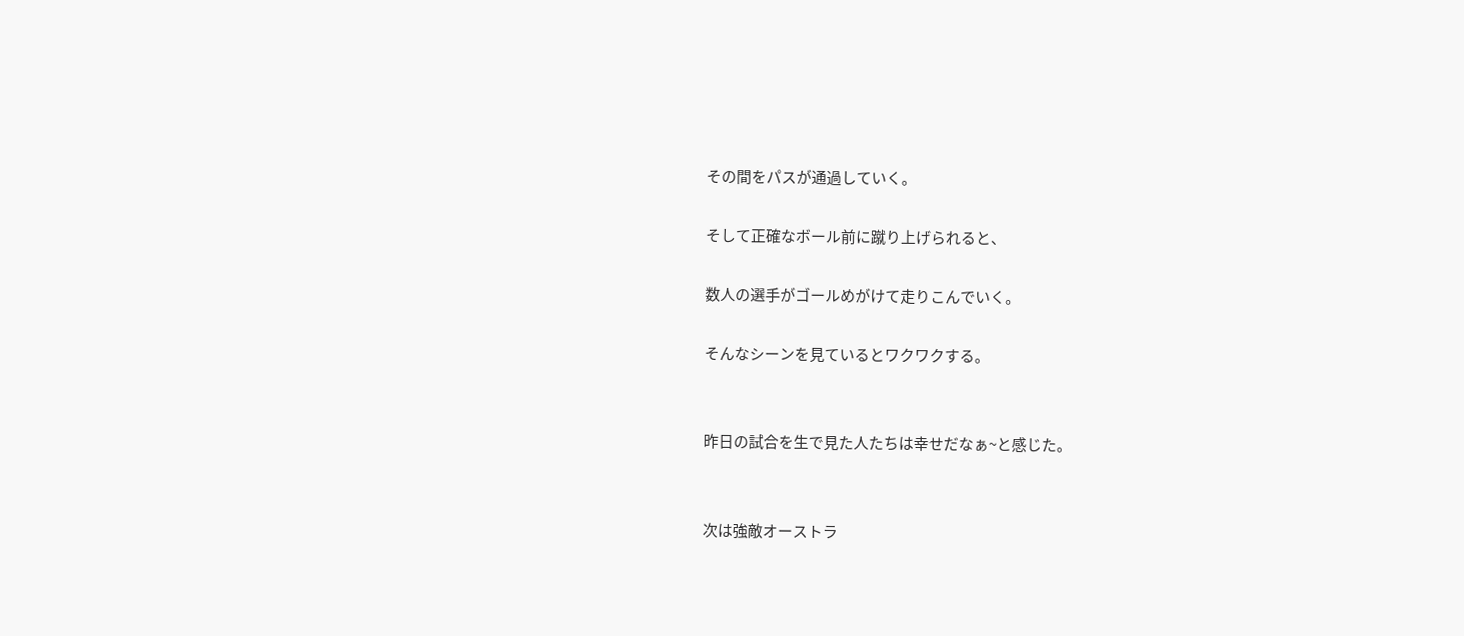その間をパスが通過していく。

そして正確なボール前に蹴り上げられると、

数人の選手がゴールめがけて走りこんでいく。

そんなシーンを見ているとワクワクする。


昨日の試合を生で見た人たちは幸せだなぁ~と感じた。


次は強敵オーストラ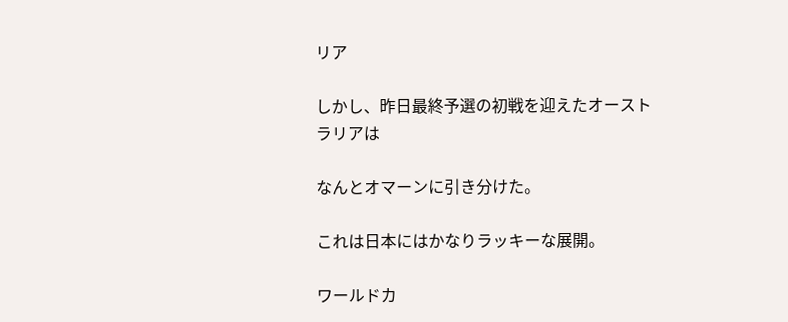リア

しかし、昨日最終予選の初戦を迎えたオーストラリアは

なんとオマーンに引き分けた。

これは日本にはかなりラッキーな展開。

ワールドカ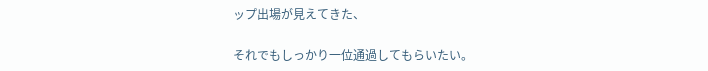ップ出場が見えてきた、

それでもしっかり一位通過してもらいたい。